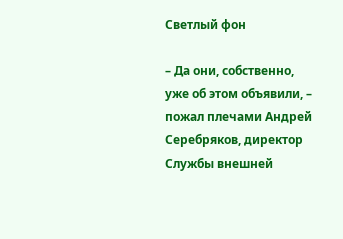Светлый фон

– Да они, собственно, уже об этом объявили, – пожал плечами Андрей Серебряков, директор Службы внешней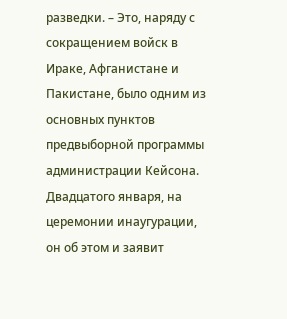разведки. – Это, наряду с сокращением войск в Ираке, Афганистане и Пакистане, было одним из основных пунктов предвыборной программы администрации Кейсона. Двадцатого января, на церемонии инаугурации, он об этом и заявит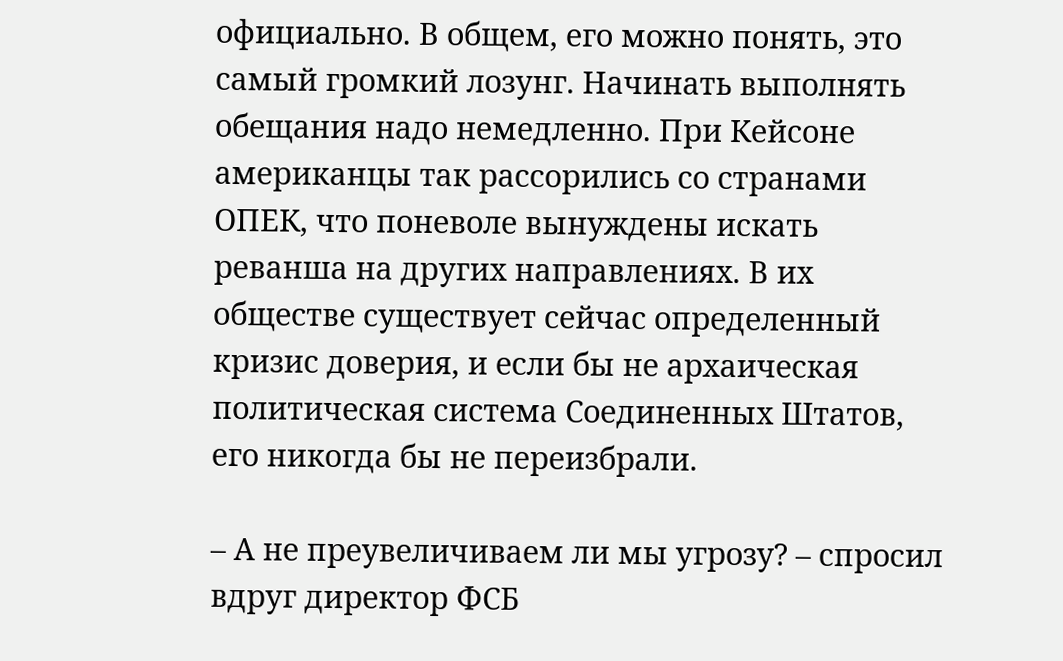официально. В общем, его можно понять, это самый громкий лозунг. Начинать выполнять обещания надо немедленно. При Кейсоне американцы так рассорились со странами ОПЕК, что поневоле вынуждены искать реванша на других направлениях. В их обществе существует сейчас определенный кризис доверия, и если бы не архаическая политическая система Соединенных Штатов, его никогда бы не переизбрали.

– А не преувеличиваем ли мы угрозу? – спросил вдруг директор ФСБ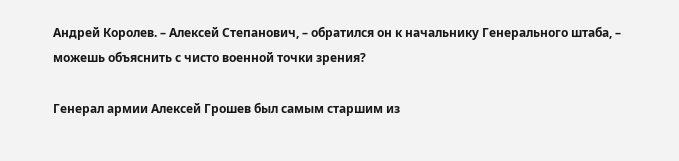Андрей Королев. – Алексей Степанович, – обратился он к начальнику Генерального штаба, – можешь объяснить с чисто военной точки зрения?

Генерал армии Алексей Грошев был самым старшим из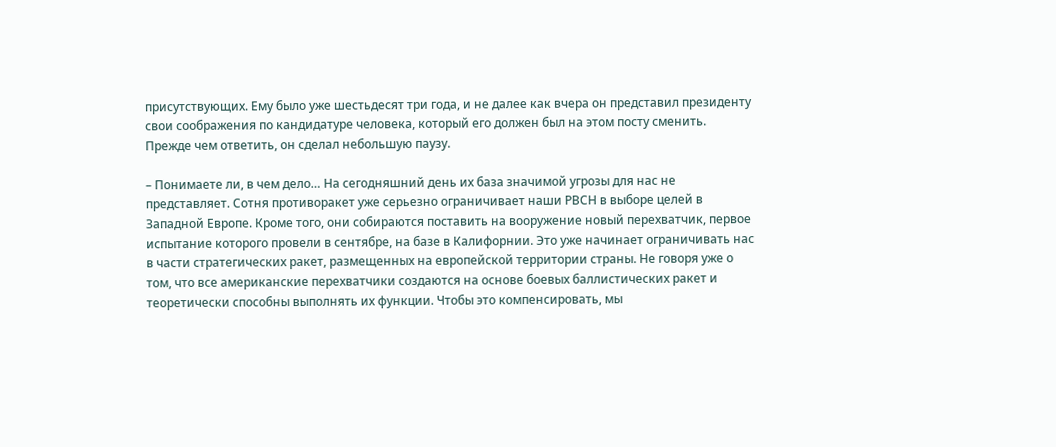присутствующих. Ему было уже шестьдесят три года, и не далее как вчера он представил президенту свои соображения по кандидатуре человека, который его должен был на этом посту сменить. Прежде чем ответить, он сделал небольшую паузу.

– Понимаете ли, в чем дело… На сегодняшний день их база значимой угрозы для нас не представляет. Сотня противоракет уже серьезно ограничивает наши РВСН в выборе целей в Западной Европе. Кроме того, они собираются поставить на вооружение новый перехватчик, первое испытание которого провели в сентябре, на базе в Калифорнии. Это уже начинает ограничивать нас в части стратегических ракет, размещенных на европейской территории страны. Не говоря уже о том, что все американские перехватчики создаются на основе боевых баллистических ракет и теоретически способны выполнять их функции. Чтобы это компенсировать, мы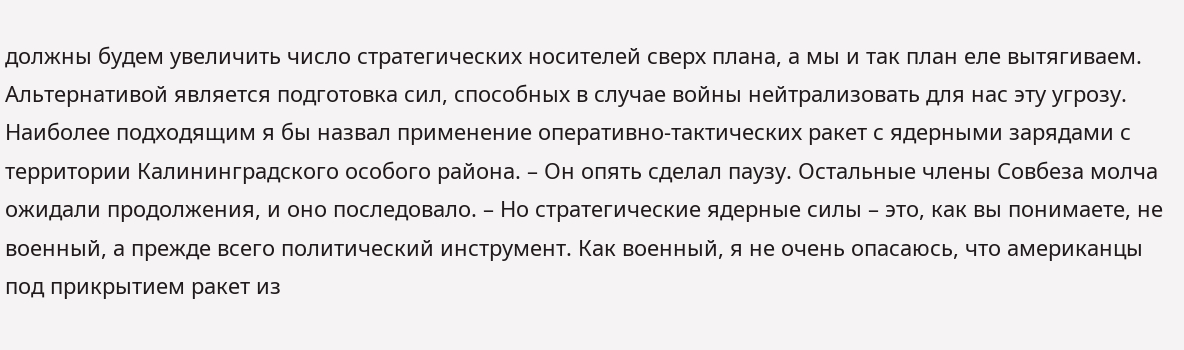должны будем увеличить число стратегических носителей сверх плана, а мы и так план еле вытягиваем. Альтернативой является подготовка сил, способных в случае войны нейтрализовать для нас эту угрозу. Наиболее подходящим я бы назвал применение оперативно-тактических ракет с ядерными зарядами с территории Калининградского особого района. – Он опять сделал паузу. Остальные члены Совбеза молча ожидали продолжения, и оно последовало. – Но стратегические ядерные силы – это, как вы понимаете, не военный, а прежде всего политический инструмент. Как военный, я не очень опасаюсь, что американцы под прикрытием ракет из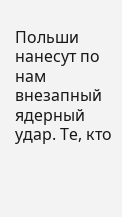Польши нанесут по нам внезапный ядерный удар. Те, кто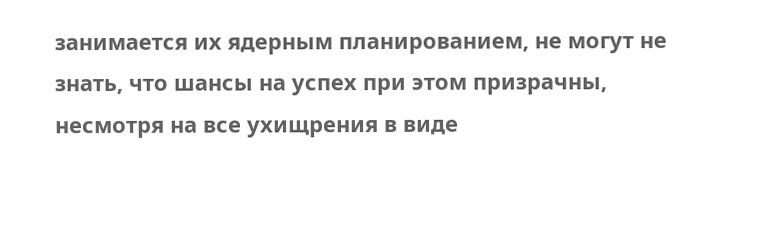занимается их ядерным планированием, не могут не знать, что шансы на успех при этом призрачны, несмотря на все ухищрения в виде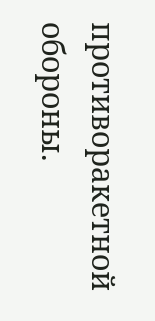противоракетной обороны.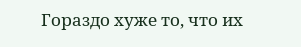Гораздо хуже то, что их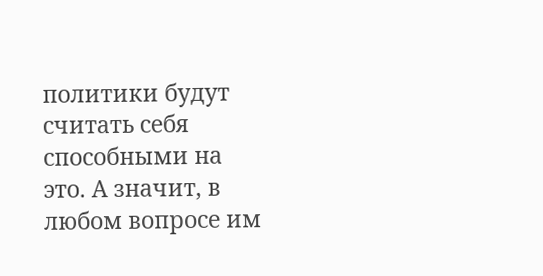политики будут считать себя способными на это. А значит, в любом вопросе им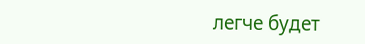легче будет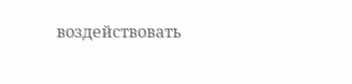воздействовать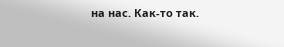на нас. Как-то так.